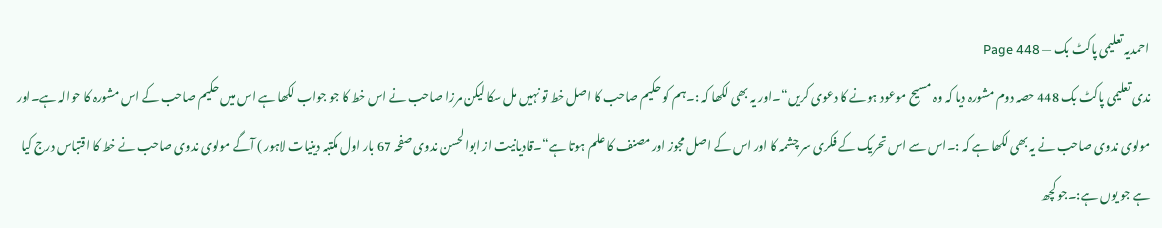احمدیہ تعلیمی پاکٹ بک — Page 448
ندی تعلیمی پاکٹ بک 448 حصہ دوم مشورہ دیا کہ وہ مسیح موعود ہونے کا دعوی کریں“۔اور یہ بھی لکھا کہ :۔ہم کو حکیم صاحب کا اصل خط تو نہیں مل سکا لیکن مرزا صاحب نے اس خط کا جو جواب لکھا ہے اس میں حکیم صاحب کے اس مشورہ کا حوالہ ہے۔اور مولوی ندوی صاحب نے یہ بھی لکھا ہے کہ :۔اس سے اس تحریک کے فکری سر چشمہ کا اور اس کے اصل مجوز اور مصنف کا علم ہوتا ہے“۔قادیانیت از ابوالحسن ندوی صفحہ 67 بار اول مکتبہ دینیات لاہور ) آگے مولوی ندوی صاحب نے خط کا اقتباس درج کیا ہے جو یوں ہے:۔جو کچھ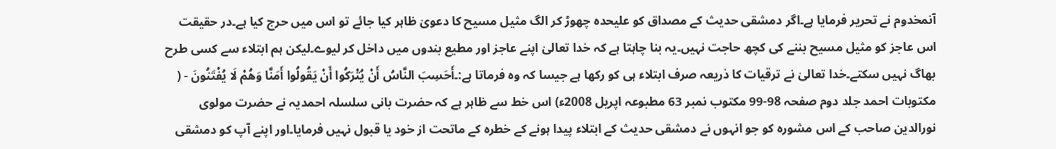آنمخدوم نے تحریر فرمایا ہے۔اگر دمشقی حدیث کے مصداق کو علیحدہ چھوڑ کر الگ مثیل مسیح کا دعویٰ ظاہر کیا جائے تو اس میں حرج کیا ہے۔در حقیقت اس عاجز کو مثیل مسیح بننے کی کچھ حاجت نہیں۔یہ بنا چاہتا ہے کہ خدا تعالیٰ اپنے عاجز اور مطیع بندوں میں داخل کر لیوے۔لیکن ہم ابتلاء سے کسی طرح بھاگ نہیں سکتے۔خدا تعالیٰ نے ترقیات کا ذریعہ صرف ابتلاء ہی کو رکھا ہے جیسا کہ وہ فرماتا ہے:۔أَحَسِبَ النَّاسُ أَنْ يُتْرَكُوا أَنْ يَقُولُوا أَمَنَّا وَهُمْ لَا يُفْتَنُونَ - ( مکتوبات احمد جلد دوم صفحہ 98-99 مکتوب نمبر 63 مطبوعہ اپریل 2008ء) اس خط سے ظاہر ہے کہ حضرت بانی سلسلہ احمدیہ نے حضرت مولوی نورالدین صاحب کے اس مشورہ کو جو انہوں نے دمشقی حدیث کے ابتلاء پیدا ہونے کے خطرہ کے ماتحت از خود یا قبول نہیں فرمایا۔اور اپنے آپ کو دمشقی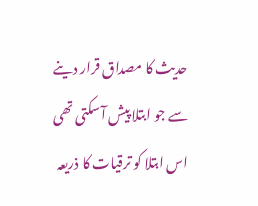حدیث کا مصداق قرار دینے سے جو ابتلا پیش آسکتی تھی اس ابتلا کو ترقیات کا ذریعہ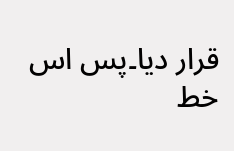قرار دیا۔پس اس خط